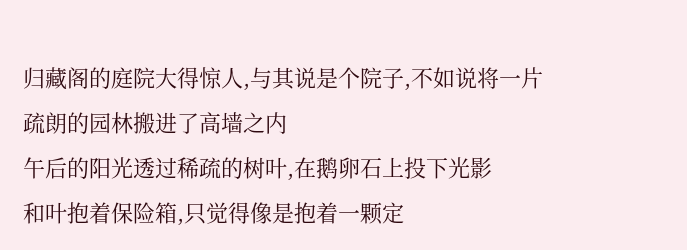归藏阁的庭院大得惊人,与其说是个院子,不如说将一片疏朗的园林搬进了高墙之内
午后的阳光透过稀疏的树叶,在鹅卵石上投下光影
和叶抱着保险箱,只觉得像是抱着一颗定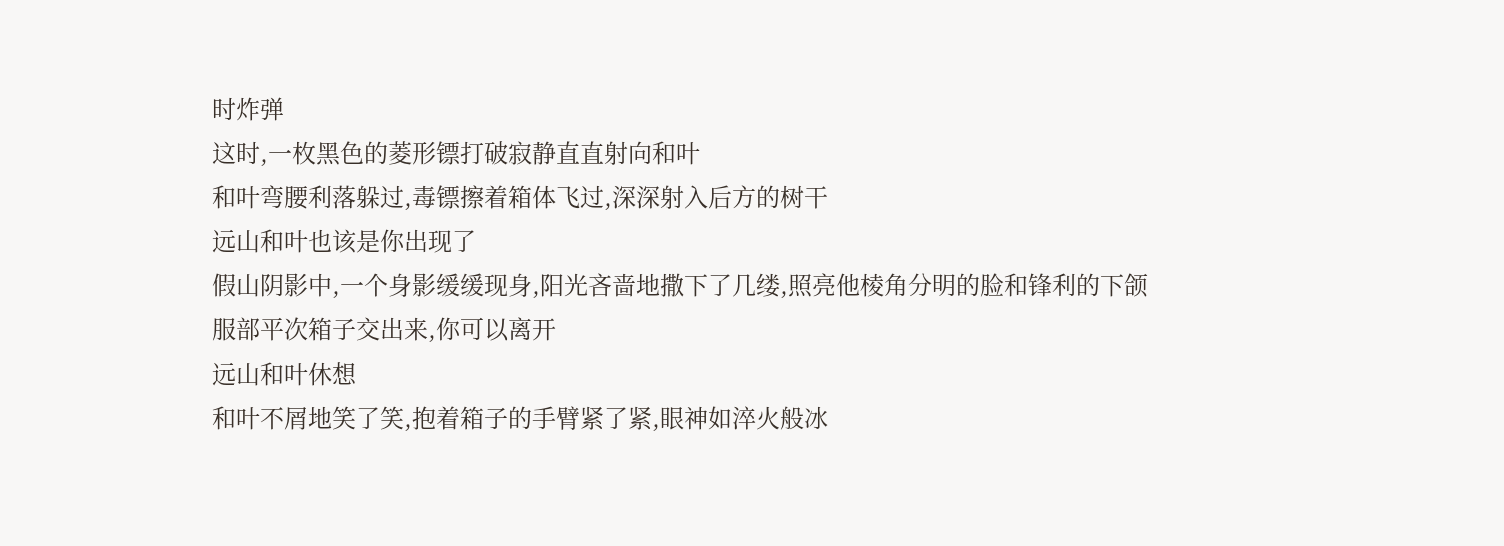时炸弹
这时,一枚黑色的菱形镖打破寂静直直射向和叶
和叶弯腰利落躲过,毒镖擦着箱体飞过,深深射入后方的树干
远山和叶也该是你出现了
假山阴影中,一个身影缓缓现身,阳光吝啬地撒下了几缕,照亮他棱角分明的脸和锋利的下颌
服部平次箱子交出来,你可以离开
远山和叶休想
和叶不屑地笑了笑,抱着箱子的手臂紧了紧,眼神如淬火般冰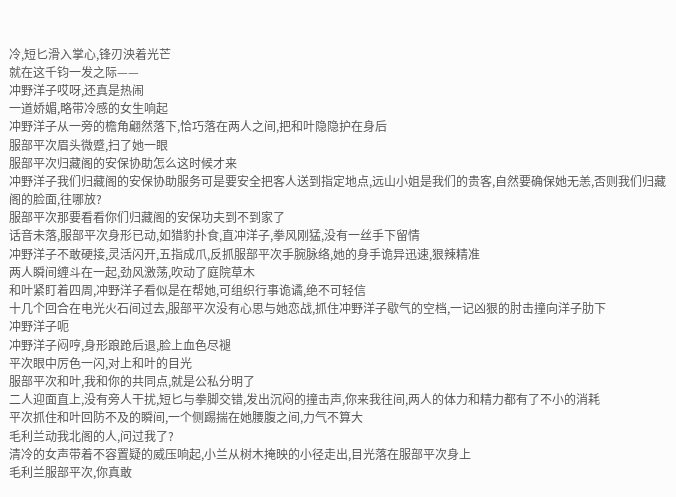冷,短匕滑入掌心,锋刃泱着光芒
就在这千钧一发之际——
冲野洋子哎呀,还真是热闹
一道娇媚,略带冷感的女生响起
冲野洋子从一旁的檐角翩然落下,恰巧落在两人之间,把和叶隐隐护在身后
服部平次眉头微蹙,扫了她一眼
服部平次归藏阁的安保协助怎么这时候才来
冲野洋子我们归藏阁的安保协助服务可是要安全把客人送到指定地点,远山小姐是我们的贵客,自然要确保她无恙,否则我们归藏阁的脸面,往哪放?
服部平次那要看看你们归藏阁的安保功夫到不到家了
话音未落,服部平次身形已动,如猎豹扑食,直冲洋子,拳风刚猛,没有一丝手下留情
冲野洋子不敢硬接,灵活闪开,五指成爪,反抓服部平次手腕脉络,她的身手诡异迅速,狠辣精准
两人瞬间缠斗在一起,劲风激荡,吹动了庭院草木
和叶紧盯着四周,冲野洋子看似是在帮她,可组织行事诡谲,绝不可轻信
十几个回合在电光火石间过去,服部平次没有心思与她恋战,抓住冲野洋子歇气的空档,一记凶狠的肘击撞向洋子肋下
冲野洋子呃
冲野洋子闷哼,身形踉跄后退,脸上血色尽褪
平次眼中厉色一闪,对上和叶的目光
服部平次和叶,我和你的共同点,就是公私分明了
二人迎面直上,没有旁人干扰,短匕与拳脚交错,发出沉闷的撞击声,你来我往间,两人的体力和精力都有了不小的消耗
平次抓住和叶回防不及的瞬间,一个侧踢揣在她腰腹之间,力气不算大
毛利兰动我北阁的人,问过我了?
清冷的女声带着不容置疑的威压响起,小兰从树木掩映的小径走出,目光落在服部平次身上
毛利兰服部平次,你真敢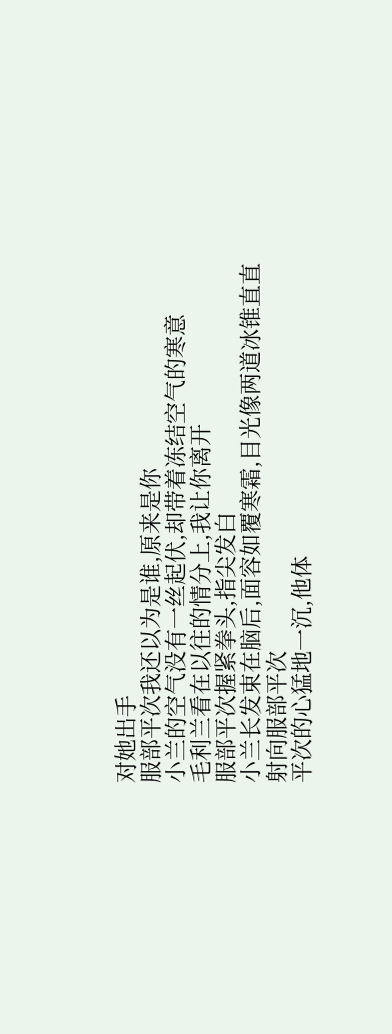对她出手
服部平次我还以为是谁,原来是你
小兰的空气没有一丝起伏,却带着冻结空气的寒意
毛利兰看在以往的情分上,我让你离开
服部平次握紧拳头,指尖发白
小兰长发束在脑后,面容如覆寒霜,目光像两道冰锥直直射向服部平次
平次的心猛地一沉,他体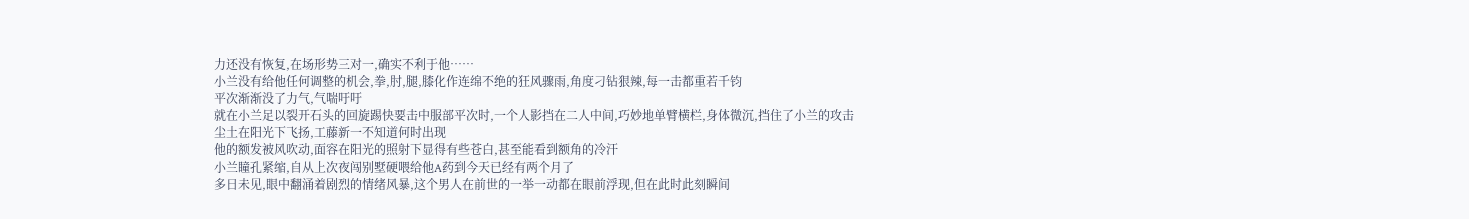力还没有恢复,在场形势三对一,确实不利于他……
小兰没有给他任何调整的机会,拳,肘,腿,膝化作连绵不绝的狂风骤雨,角度刁钻狠辣,每一击都重若千钧
平次渐渐没了力气,气喘吁吁
就在小兰足以裂开石头的回旋踢快要击中服部平次时,一个人影挡在二人中间,巧妙地单臂横栏,身体微沉,挡住了小兰的攻击
尘土在阳光下飞扬,工藤新一不知道何时出现
他的额发被风吹动,面容在阳光的照射下显得有些苍白,甚至能看到额角的冷汗
小兰瞳孔紧缩,自从上次夜闯别墅硬喂给他A药到今天已经有两个月了
多日未见,眼中翻涌着剧烈的情绪风暴,这个男人在前世的一举一动都在眼前浮现,但在此时此刻瞬间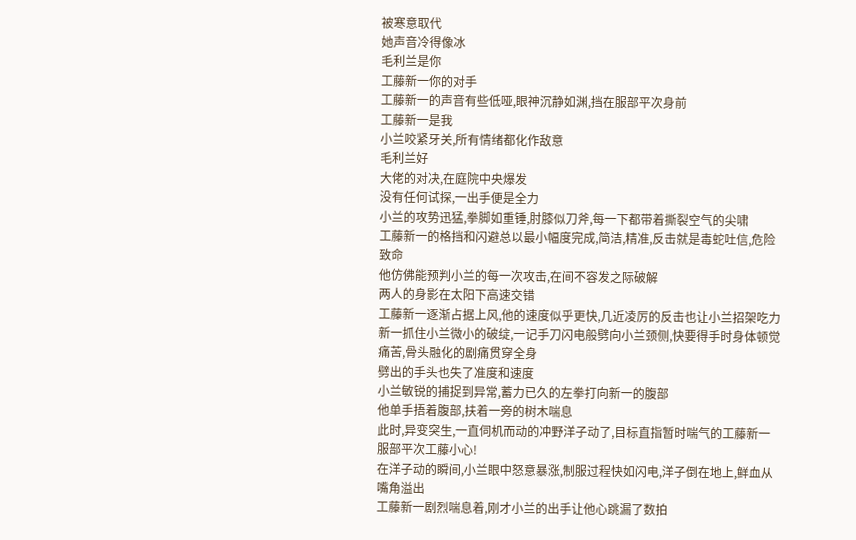被寒意取代
她声音冷得像冰
毛利兰是你
工藤新一你的对手
工藤新一的声音有些低哑,眼神沉静如渊,挡在服部平次身前
工藤新一是我
小兰咬紧牙关,所有情绪都化作敌意
毛利兰好
大佬的对决,在庭院中央爆发
没有任何试探,一出手便是全力
小兰的攻势迅猛,拳脚如重锤,肘膝似刀斧,每一下都带着撕裂空气的尖啸
工藤新一的格挡和闪避总以最小幅度完成,简洁,精准,反击就是毒蛇吐信,危险致命
他仿佛能预判小兰的每一次攻击,在间不容发之际破解
两人的身影在太阳下高速交错
工藤新一逐渐占据上风,他的速度似乎更快,几近凌厉的反击也让小兰招架吃力
新一抓住小兰微小的破绽,一记手刀闪电般劈向小兰颈侧,快要得手时身体顿觉痛苦,骨头融化的剧痛贯穿全身
劈出的手头也失了准度和速度
小兰敏锐的捕捉到异常,蓄力已久的左拳打向新一的腹部
他单手捂着腹部,扶着一旁的树木喘息
此时,异变突生,一直伺机而动的冲野洋子动了,目标直指暂时喘气的工藤新一
服部平次工藤小心!
在洋子动的瞬间,小兰眼中怒意暴涨,制服过程快如闪电,洋子倒在地上,鲜血从嘴角溢出
工藤新一剧烈喘息着,刚才小兰的出手让他心跳漏了数拍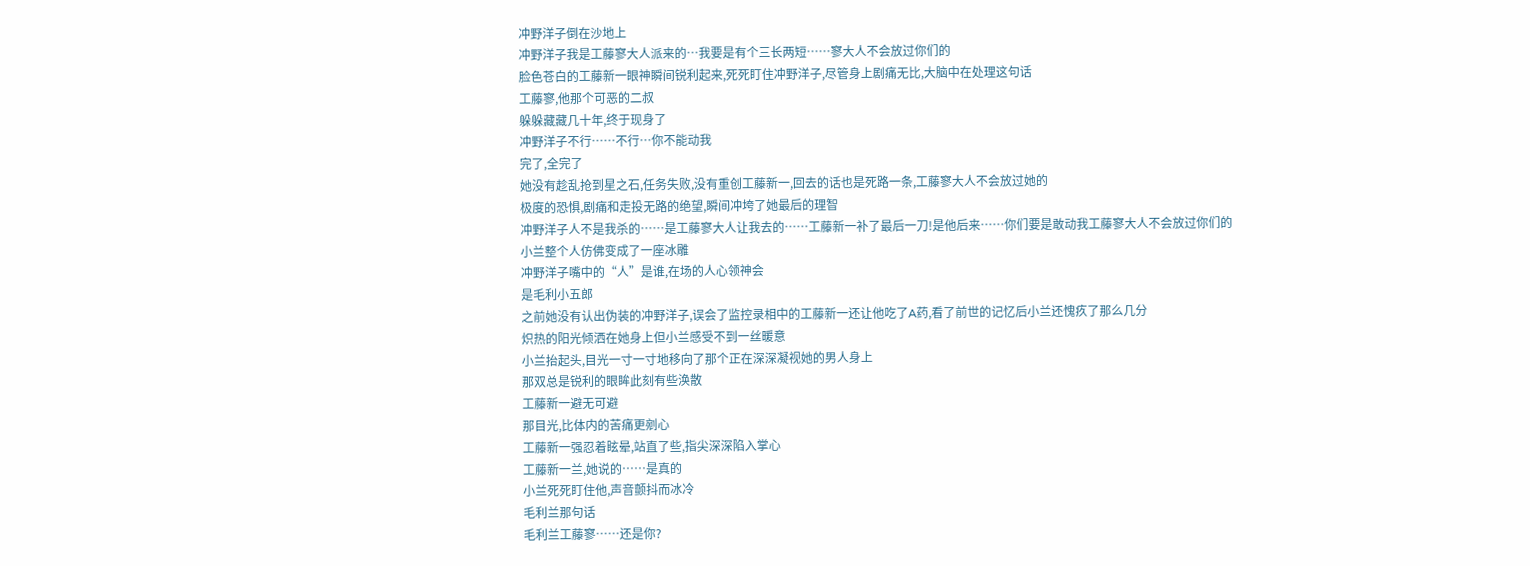冲野洋子倒在沙地上
冲野洋子我是工藤寥大人派来的…我要是有个三长两短……寥大人不会放过你们的
脸色苍白的工藤新一眼神瞬间锐利起来,死死盯住冲野洋子,尽管身上剧痛无比,大脑中在处理这句话
工藤寥,他那个可恶的二叔
躲躲藏藏几十年,终于现身了
冲野洋子不行……不行…你不能动我
完了,全完了
她没有趁乱抢到星之石,任务失败,没有重创工藤新一,回去的话也是死路一条,工藤寥大人不会放过她的
极度的恐惧,剧痛和走投无路的绝望,瞬间冲垮了她最后的理智
冲野洋子人不是我杀的……是工藤寥大人让我去的……工藤新一补了最后一刀!是他后来……你们要是敢动我工藤寥大人不会放过你们的
小兰整个人仿佛变成了一座冰雕
冲野洋子嘴中的“人”是谁,在场的人心领神会
是毛利小五郎
之前她没有认出伪装的冲野洋子,误会了监控录相中的工藤新一还让他吃了A药,看了前世的记忆后小兰还愧疚了那么几分
炽热的阳光倾洒在她身上但小兰感受不到一丝暖意
小兰抬起头,目光一寸一寸地移向了那个正在深深凝视她的男人身上
那双总是锐利的眼眸此刻有些涣散
工藤新一避无可避
那目光,比体内的苦痛更剜心
工藤新一强忍着眩晕,站直了些,指尖深深陷入掌心
工藤新一兰,她说的……是真的
小兰死死盯住他,声音颤抖而冰冷
毛利兰那句话
毛利兰工藤寥……还是你?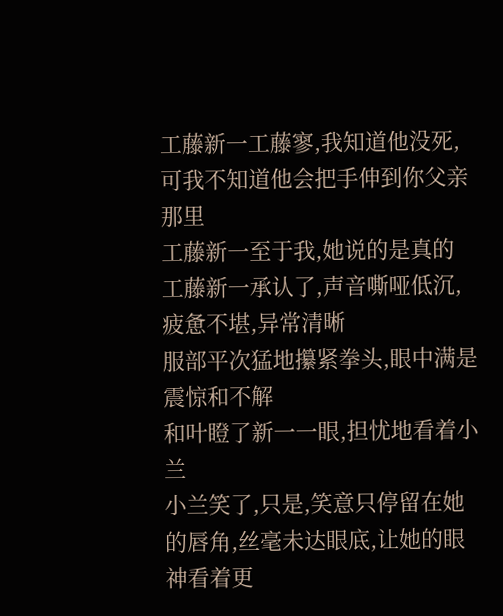工藤新一工藤寥,我知道他没死,可我不知道他会把手伸到你父亲那里
工藤新一至于我,她说的是真的
工藤新一承认了,声音嘶哑低沉,疲惫不堪,异常清晰
服部平次猛地攥紧拳头,眼中满是震惊和不解
和叶瞪了新一一眼,担忧地看着小兰
小兰笑了,只是,笑意只停留在她的唇角,丝毫未达眼底,让她的眼神看着更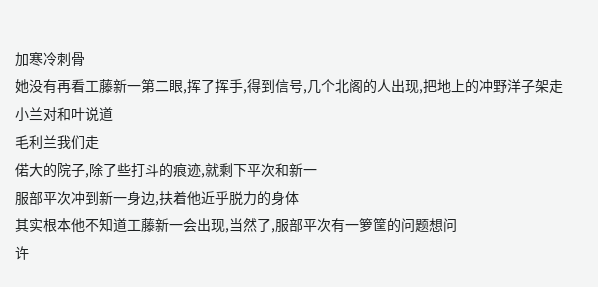加寒冷刺骨
她没有再看工藤新一第二眼,挥了挥手,得到信号,几个北阁的人出现,把地上的冲野洋子架走
小兰对和叶说道
毛利兰我们走
偌大的院子,除了些打斗的痕迹,就剩下平次和新一
服部平次冲到新一身边,扶着他近乎脱力的身体
其实根本他不知道工藤新一会出现,当然了,服部平次有一箩筐的问题想问
许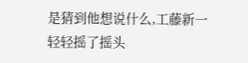是猜到他想说什么,工藤新一轻轻摇了摇头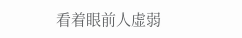看着眼前人虚弱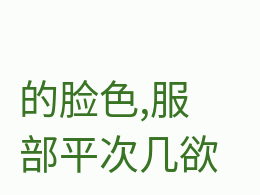的脸色,服部平次几欲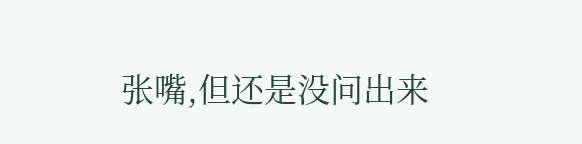张嘴,但还是没问出来